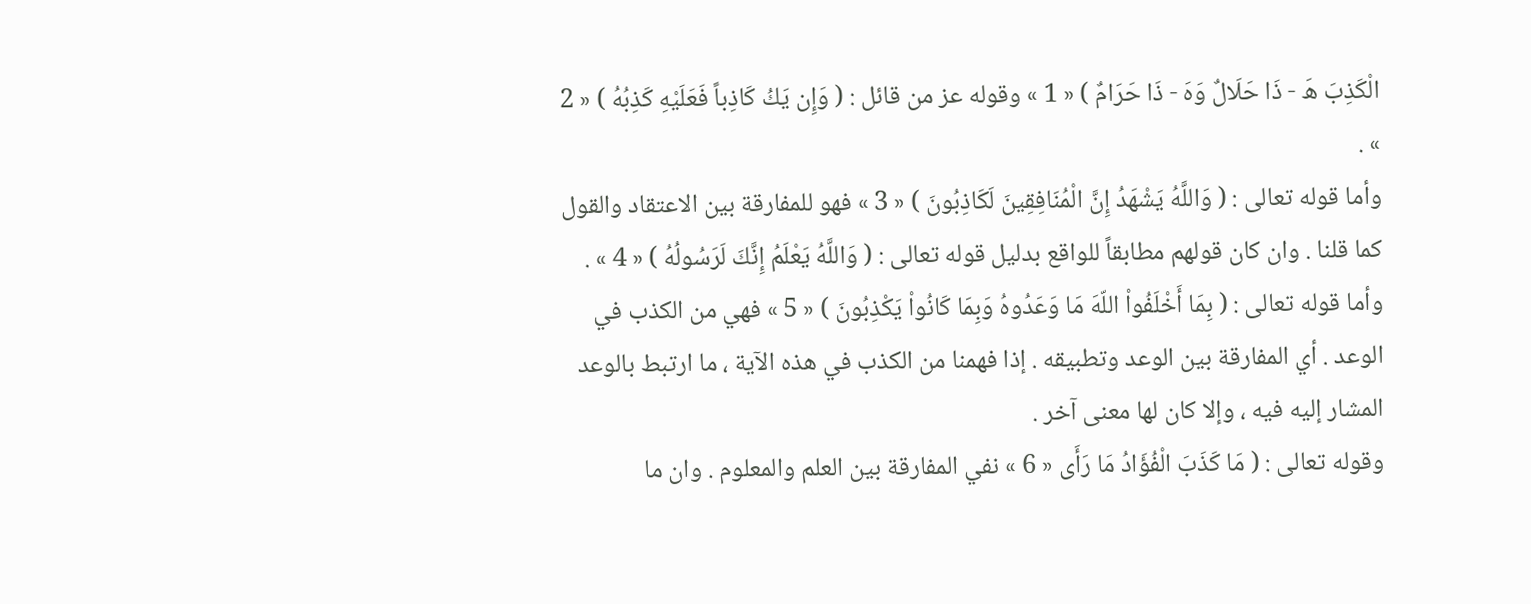الْكَذِبَ هَ - ذَا حَلَالٌ وَهَ - ذَا حَرَامٌ ) « 1 » وقوله عز من قائل : ( وَإِن يَكُ كَاذِباً فَعَلَيْهِ كَذِبُهُ ) « 2 » .
وأما قوله تعالى : ( وَاللَّهُ يَشْهَدُ إِنَّ الْمُنَافِقِينَ لَكَاذِبُونَ ) « 3 » فهو للمفارقة بين الاعتقاد والقول كما قلنا . وان كان قولهم مطابقاً للواقع بدليل قوله تعالى : ( وَاللَّهُ يَعْلَمُ إِنَّكَ لَرَسُولُهُ ) « 4 » .
وأما قوله تعالى : ( بِمَا أَخْلَفُواْ اللّهَ مَا وَعَدُوهُ وَبِمَا كَانُواْ يَكْذِبُونَ ) « 5 » فهي من الكذب في الوعد . أي المفارقة بين الوعد وتطبيقه . إذا فهمنا من الكذب في هذه الآية ، ما ارتبط بالوعد المشار إليه فيه ، وإلا كان لها معنى آخر .
وقوله تعالى : ( مَا كَذَبَ الْفُؤَادُ مَا رَأَى « 6 » نفي المفارقة بين العلم والمعلوم . وان ما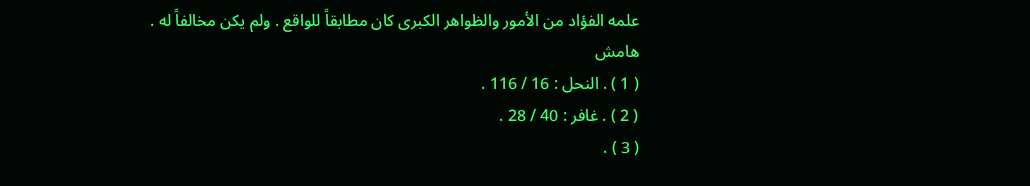علمه الفؤاد من الأمور والظواهر الكبرى كان مطابقاً للواقع . ولم يكن مخالفاً له .
هامش
( 1 ) . النحل : 16 / 116 .
( 2 ) . غافر : 40 / 28 .
( 3 ) .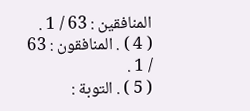المنافقين : 63 / 1 .
( 4 ) . المنافقون : 63 / 1 .
( 5 ) . التوبة :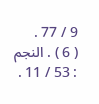9 / 77 .
( 6 ) . النجم : 53 / 11 .